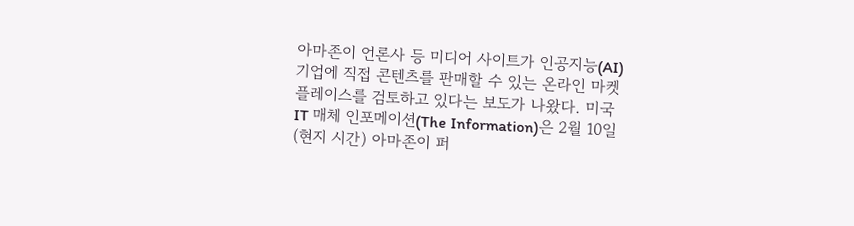아마존이 언론사 등 미디어 사이트가 인공지능(AI) 기업에 직접 콘텐츠를 판매할 수 있는 온라인 마켓플레이스를 검토하고 있다는 보도가 나왔다. 미국 IT 매체 인포메이션(The Information)은 2월 10일(현지 시간) 아마존이 퍼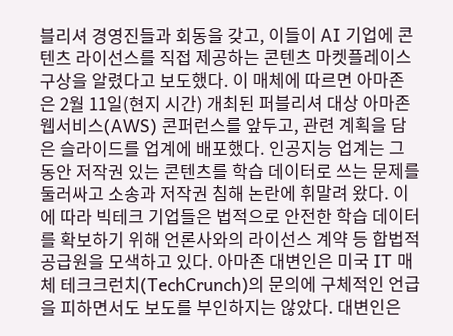블리셔 경영진들과 회동을 갖고, 이들이 AI 기업에 콘텐츠 라이선스를 직접 제공하는 콘텐츠 마켓플레이스 구상을 알렸다고 보도했다. 이 매체에 따르면 아마존은 2월 11일(현지 시간) 개최된 퍼블리셔 대상 아마존웹서비스(AWS) 콘퍼런스를 앞두고, 관련 계획을 담은 슬라이드를 업계에 배포했다. 인공지능 업계는 그동안 저작권 있는 콘텐츠를 학습 데이터로 쓰는 문제를 둘러싸고 소송과 저작권 침해 논란에 휘말려 왔다. 이에 따라 빅테크 기업들은 법적으로 안전한 학습 데이터를 확보하기 위해 언론사와의 라이선스 계약 등 합법적 공급원을 모색하고 있다. 아마존 대변인은 미국 IT 매체 테크크런치(TechCrunch)의 문의에 구체적인 언급을 피하면서도 보도를 부인하지는 않았다. 대변인은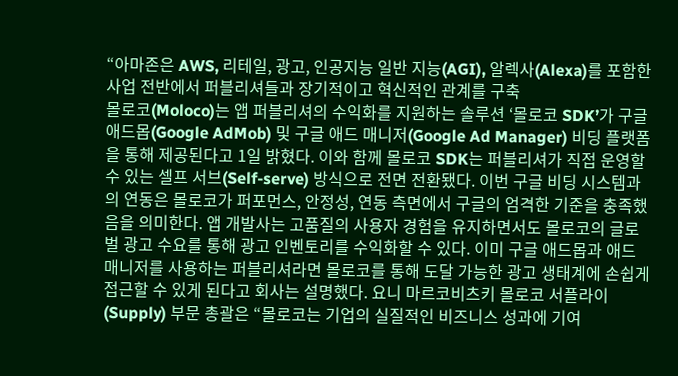“아마존은 AWS, 리테일, 광고, 인공지능 일반 지능(AGI), 알렉사(Alexa)를 포함한 사업 전반에서 퍼블리셔들과 장기적이고 혁신적인 관계를 구축
몰로코(Moloco)는 앱 퍼블리셔의 수익화를 지원하는 솔루션 ‘몰로코 SDK’가 구글 애드몹(Google AdMob) 및 구글 애드 매니저(Google Ad Manager) 비딩 플랫폼을 통해 제공된다고 1일 밝혔다. 이와 함께 몰로코 SDK는 퍼블리셔가 직접 운영할 수 있는 셀프 서브(Self-serve) 방식으로 전면 전환됐다. 이번 구글 비딩 시스템과의 연동은 몰로코가 퍼포먼스, 안정성, 연동 측면에서 구글의 엄격한 기준을 충족했음을 의미한다. 앱 개발사는 고품질의 사용자 경험을 유지하면서도 몰로코의 글로벌 광고 수요를 통해 광고 인벤토리를 수익화할 수 있다. 이미 구글 애드몹과 애드 매니저를 사용하는 퍼블리셔라면 몰로코를 통해 도달 가능한 광고 생태계에 손쉽게 접근할 수 있게 된다고 회사는 설명했다. 요니 마르코비츠키 몰로코 서플라이(Supply) 부문 총괄은 “몰로코는 기업의 실질적인 비즈니스 성과에 기여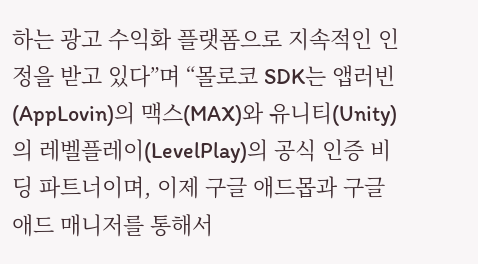하는 광고 수익화 플랫폼으로 지속적인 인정을 받고 있다”며 “몰로코 SDK는 앱러빈(AppLovin)의 맥스(MAX)와 유니티(Unity)의 레벨플레이(LevelPlay)의 공식 인증 비딩 파트너이며, 이제 구글 애드몹과 구글 애드 매니저를 통해서